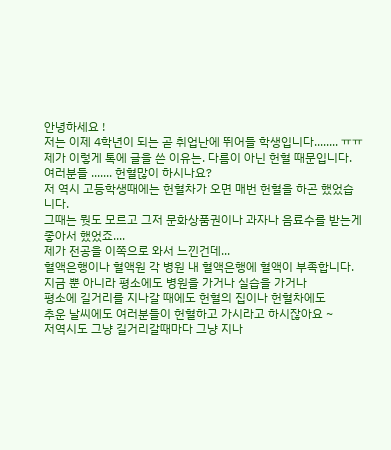안녕하세요 !
저는 이제 4학년이 되는 곧 취업난에 뛰어들 학생입니다........ ㅠㅠ
제가 이렇게 톡에 글을 쓴 이유는. 다름이 아닌 헌혈 때문입니다.
여러분들 ....... 헌혈많이 하시나요?
저 역시 고등학생때에는 헌혈차가 오면 매번 헌혈을 하곤 했었습니다.
그때는 뭣도 모르고 그저 문화상품권이나 과자나 음료수를 받는게 좋아서 했었죠....
제가 전공을 이쪽으로 와서 느낀건데...
혈액은행이나 혈액원 각 병원 내 혈액은행에 혈액이 부족합니다.
지금 뿐 아니라 평소에도 병원을 가거나 실습을 가거나
평소에 길거리를 지나갈 때에도 헌혈의 집이나 헌혈차에도
추운 날씨에도 여러분들이 헌혈하고 가시라고 하시잖아요 ~
저역시도 그냥 길거리갈때마다 그냥 지나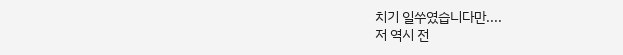치기 일쑤였습니다만....
저 역시 전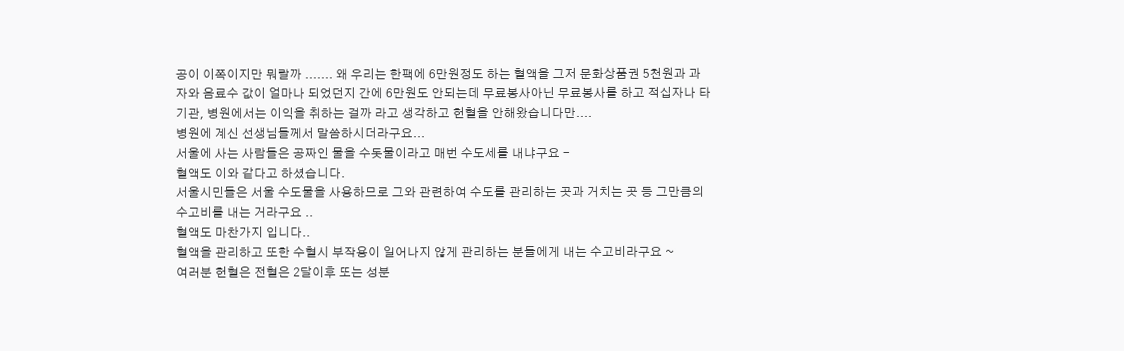공이 이쪽이지만 뭐랄까 ....... 왜 우리는 한팩에 6만원정도 하는 혈액을 그저 문화상품권 5천원과 과자와 음료수 값이 얼마나 되었던지 간에 6만원도 안되는데 무료봉사아닌 무료봉사를 하고 적십자나 타기관, 병원에서는 이익을 취하는 걸까 라고 생각하고 헌혈을 안해왔습니다만....
병원에 계신 선생님들께서 말씀하시더라구요...
서울에 사는 사람들은 공짜인 물을 수돗물이라고 매번 수도세를 내냐구요 -
혈액도 이와 같다고 하셨습니다.
서울시민들은 서울 수도물을 사용하므로 그와 관련하여 수도를 관리하는 곳과 거치는 곳 등 그만큼의 수고비를 내는 거라구요 ..
혈액도 마찬가지 입니다..
혈액을 관리하고 또한 수혈시 부작용이 일어나지 않게 관리하는 분들에게 내는 수고비라구요 ~
여러분 헌혈은 전혈은 2달이후 또는 성분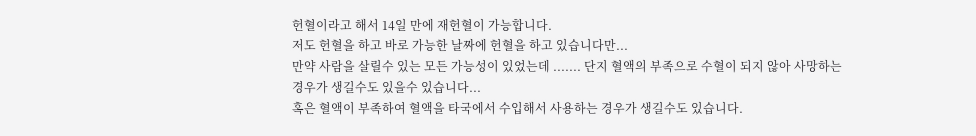헌혈이라고 해서 14일 만에 재헌혈이 가능합니다.
저도 헌혈을 하고 바로 가능한 날짜에 헌혈을 하고 있습니다만...
만약 사람을 살릴수 있는 모든 가능성이 있었는데 ....... 단지 혈액의 부족으로 수혈이 되지 않아 사망하는 경우가 생길수도 있을수 있습니다...
혹은 혈액이 부족하여 혈액을 타국에서 수입해서 사용하는 경우가 생길수도 있습니다.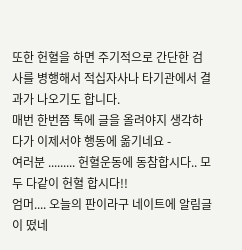또한 헌혈을 하면 주기적으로 간단한 검사를 병행해서 적십자사나 타기관에서 결과가 나오기도 합니다.
매번 한번쯤 톡에 글을 올려야지 생각하다가 이제서야 행동에 옮기네요 -
여러분 ......... 헌혈운동에 동참합시다.. 모두 다같이 헌혈 합시다!!
엄머.... 오늘의 판이라구 네이트에 알림글이 떴네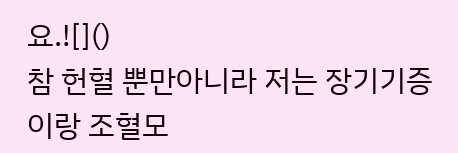요.![]()
참 헌혈 뿐만아니라 저는 장기기증이랑 조혈모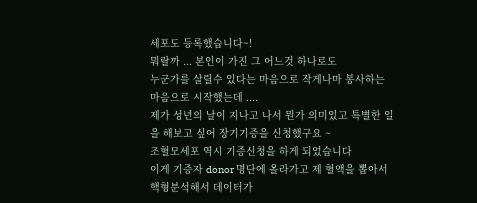세포도 등록했습니다~!
뭐랄까 ... 본인이 가진 그 어느것 하나로도
누군가를 살릴수 있다는 마음으로 작게나마 봉사하는 마음으로 시작했는데 ....
제가 성년의 날이 지나고 나서 뭔가 의미있고 특별한 일을 해보고 싶어 장기기증을 신청했구요 ~
조혈모세포 역시 기증신청을 하게 되었습니다
이게 기증자 donor 명단에 올라가고 제 혈액을 뽑아서 핵형분석해서 데이터가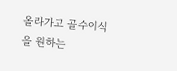올라가고 골수이식을 원하는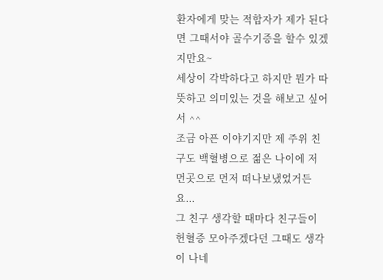환자에게 맞는 적합자가 제가 된다면 그때서야 골수기증을 할수 있겠지만요~
세상이 각박하다고 하지만 뭔가 따뜻하고 의미있는 것을 해보고 싶어서 ^^
조금 아픈 이야기지만 제 주위 친구도 백혈병으로 젊은 나이에 저 먼곳으로 먼저 떠나보냈었거든요...
그 친구 생각할 때마다 친구들이 헌혈증 모아주겠다던 그때도 생각이 나네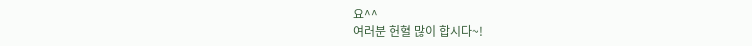요^^
여러분 헌혈 많이 합시다~!